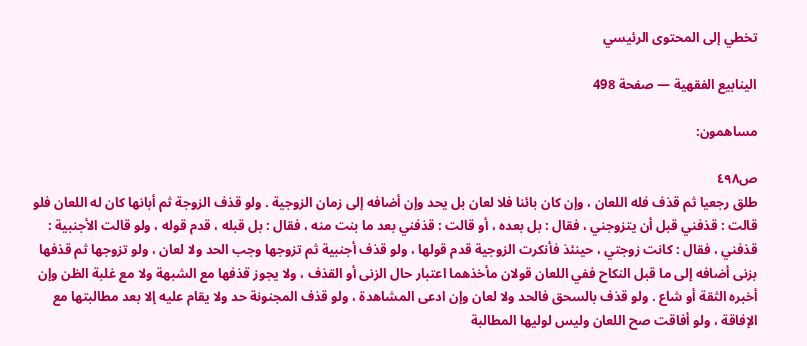تخطي إلى المحتوى الرئيسي

الينابيع الفقهية — صفحة 498

مساهمون:

ص٤٩٨
طلق رجعيا ثم قذف فله اللعان ، وإن كان بائنا فلا لعان بل يحد وإن أضافه إلى زمان الزوجية . ولو قذف الزوجة ثم أبانها كان له اللعان فلو قالت : قذفني قبل أن يتزوجني ، فقال : بل بعده ، أو قالت : قذفني بعد ما بنت منه ، فقال : بل قبله ، قدم قوله ، ولو قالت الأجنبية : قذفني ، فقال : كانت زوجتي ، حينئذ فأنكرت الزوجية قدم قولها ، ولو قذف أجنبية ثم تزوجها وجب الحد ولا لعان ، ولو تزوجها ثم قذفها بزنى أضافه إلى ما قبل النكاح ففي اللعان قولان مأخذهما اعتبار حال الزنى أو القذف ، ولا يجوز قذفها مع الشبهة ولا مع غلبة الظن وإن أخبره الثقة أو شاع . ولو قذف بالسحق فالحد ولا لعان وإن ادعى المشاهدة ، ولو قذف المجنونة حد ولا يقام عليه إلا بعد مطالبتها مع الإفاقة ، ولو أفاقت صح اللعان وليس لوليها المطالبة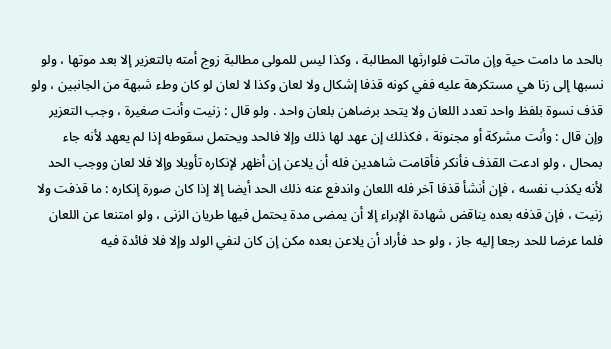بالحد ما دامت حية وإن ماتت فلوارثها المطالبة ، وكذا ليس للمولى مطالبة زوج أمته بالتعزير إلا بعد موتها ، ولو نسبها إلى زنا هي مستكرهة عليه ففي كونه قذفا إشكال ولا لعان وكذا لا لعان لو كان وطء شبهة من الجانبين ، ولو قذف نسوة بلفظ واحد تعدد اللعان ولا يتحد برضاهن بلعان واحد . ولو قال : زنيت وأنت صغيرة ، وجب التعزير وإن قال : وأنت مشركة أو مجنونة ، فكذلك إن عهد لها ذلك وإلا فالحد ويحتمل سقوطه إذا لم يعهد لأنه جاء بمحال ، ولو ادعت القذف فأنكر فأقامت شاهدين فله أن يلاعن إن أظهر لإنكاره تأويلا وإلا فلا لعان ووجب الحد لأنه يكذب نفسه ، فإن أنشأ قذفا آخر فله اللعان واندفع عنه ذلك الحد أيضا إلا إذا كان صورة إنكاره : ما قذفت ولا زنيت ، فإن قذفه بعده يناقض شهادة الإبراء إلا أن يمضى مدة يحتمل فيها طريان الزنى ، ولو امتنعا عن اللعان فلما عرضا للحد رجعا إليه جاز ، ولو حد فأراد أن يلاعن بعده مكن إن كان لنفي الولد وإلا فلا فائدة فيه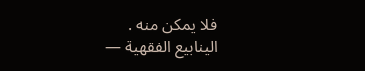فلا يمكن منه .
الينابيع الفقهية —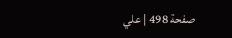صفحة 498 | علي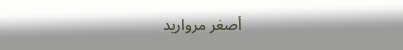أصغر مرواريد